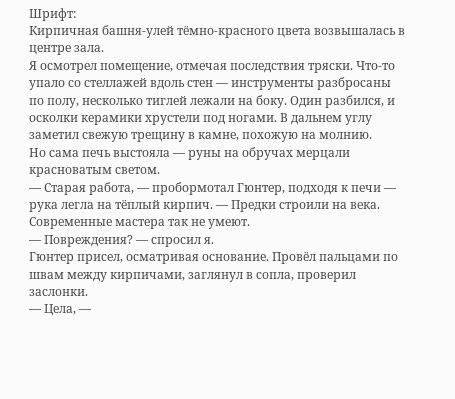Шрифт:
Кирпичная башня-улей тёмно-красного цвета возвышалась в центре зала.
Я осмотрел помещение, отмечая последствия тряски. Что-то упало со стеллажей вдоль стен — инструменты разбросаны по полу, несколько тиглей лежали на боку. Один разбился, и осколки керамики хрустели под ногами. В дальнем углу заметил свежую трещину в камне, похожую на молнию.
Но сама печь выстояла — руны на обручах мерцали красноватым светом.
— Старая работа, — пробормотал Гюнтер, подходя к печи — рука легла на тёплый кирпич. — Предки строили на века. Современные мастера так не умеют.
— Повреждения? — спросил я.
Гюнтер присел, осматривая основание. Провёл пальцами по швам между кирпичами, заглянул в сопла, проверил заслонки.
— Цела, —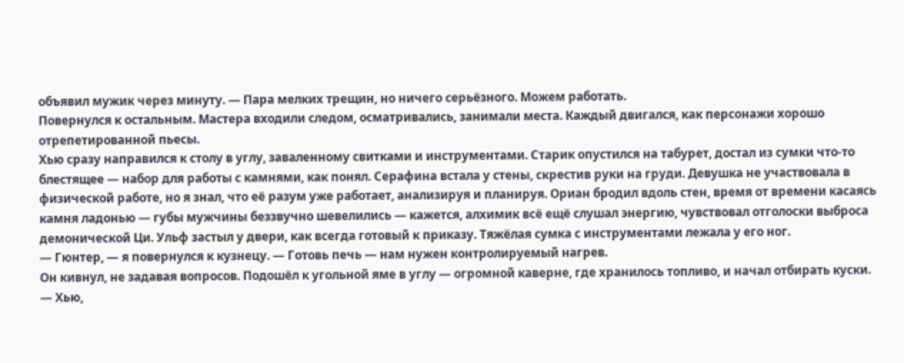объявил мужик через минуту. — Пара мелких трещин, но ничего серьёзного. Можем работать.
Повернулся к остальным. Мастера входили следом, осматривались, занимали места. Каждый двигался, как персонажи хорошо отрепетированной пьесы.
Хью сразу направился к столу в углу, заваленному свитками и инструментами. Старик опустился на табурет, достал из сумки что-то блестящее — набор для работы с камнями, как понял. Серафина встала у стены, скрестив руки на груди. Девушка не участвовала в физической работе, но я знал, что её разум уже работает, анализируя и планируя. Ориан бродил вдоль стен, время от времени касаясь камня ладонью — губы мужчины беззвучно шевелились — кажется, алхимик всё ещё слушал энергию, чувствовал отголоски выброса демонической Ци. Ульф застыл у двери, как всегда готовый к приказу. Тяжёлая сумка с инструментами лежала у его ног.
— Гюнтер, — я повернулся к кузнецу. — Готовь печь — нам нужен контролируемый нагрев.
Он кивнул, не задавая вопросов. Подошёл к угольной яме в углу — огромной каверне, где хранилось топливо, и начал отбирать куски.
— Хью,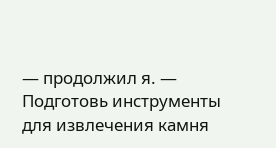— продолжил я. — Подготовь инструменты для извлечения камня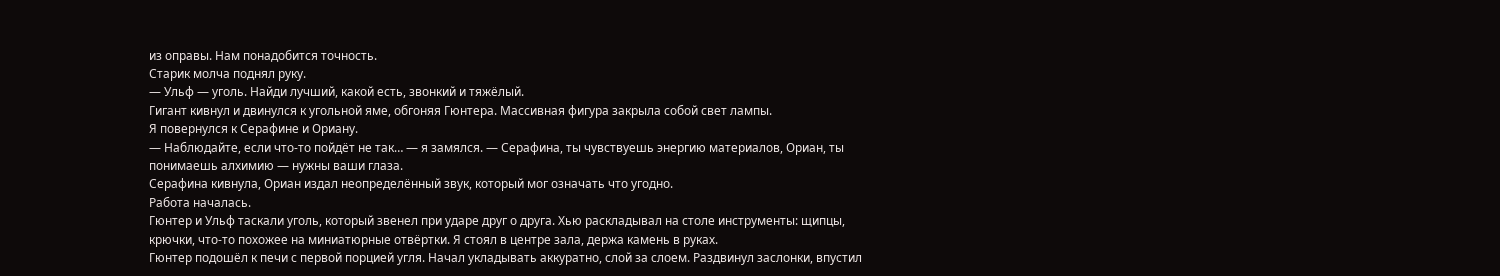из оправы. Нам понадобится точность.
Старик молча поднял руку.
— Ульф — уголь. Найди лучший, какой есть, звонкий и тяжёлый.
Гигант кивнул и двинулся к угольной яме, обгоняя Гюнтера. Массивная фигура закрыла собой свет лампы.
Я повернулся к Серафине и Ориану.
— Наблюдайте, если что-то пойдёт не так… — я замялся. — Серафина, ты чувствуешь энергию материалов, Ориан, ты понимаешь алхимию — нужны ваши глаза.
Серафина кивнула, Ориан издал неопределённый звук, который мог означать что угодно.
Работа началась.
Гюнтер и Ульф таскали уголь, который звенел при ударе друг о друга. Хью раскладывал на столе инструменты: щипцы, крючки, что-то похожее на миниатюрные отвёртки. Я стоял в центре зала, держа камень в руках.
Гюнтер подошёл к печи с первой порцией угля. Начал укладывать аккуратно, слой за слоем. Раздвинул заслонки, впустил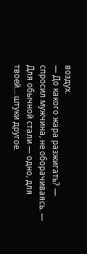воздух.
— До какого жара разжигать? — спросил мужчина, не оборачиваясь. — Для обычной стали — одно, для твоей… штуки другое.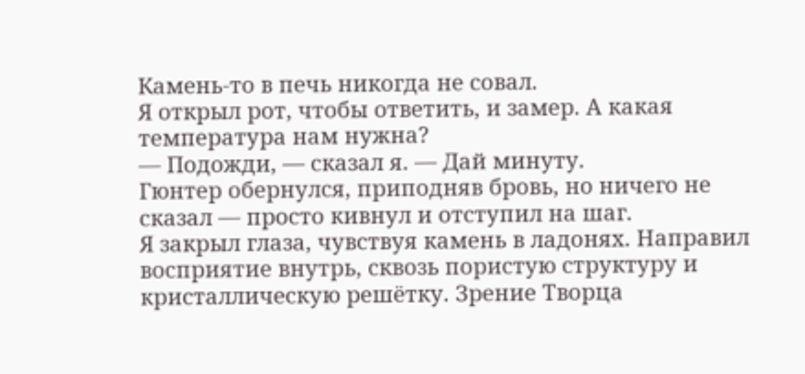Камень-то в печь никогда не совал.
Я открыл рот, чтобы ответить, и замер. А какая температура нам нужна?
— Подожди, — сказал я. — Дай минуту.
Гюнтер обернулся, приподняв бровь, но ничего не сказал — просто кивнул и отступил на шаг.
Я закрыл глаза, чувствуя камень в ладонях. Направил восприятие внутрь, сквозь пористую структуру и кристаллическую решётку. Зрение Творца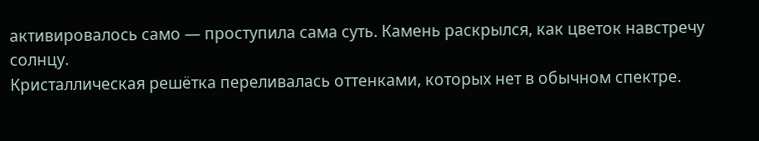активировалось само — проступила сама суть. Камень раскрылся, как цветок навстречу солнцу.
Кристаллическая решётка переливалась оттенками, которых нет в обычном спектре.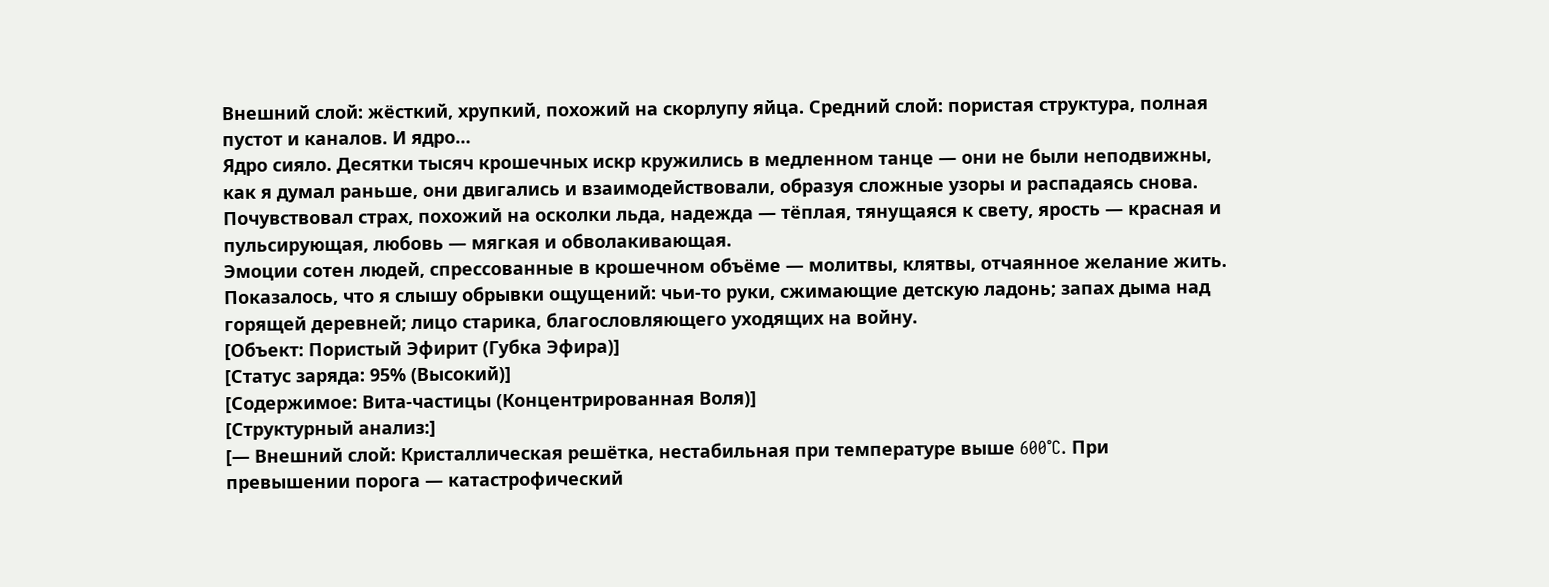Внешний слой: жёсткий, хрупкий, похожий на скорлупу яйца. Средний слой: пористая структура, полная пустот и каналов. И ядро…
Ядро сияло. Десятки тысяч крошечных искр кружились в медленном танце — они не были неподвижны, как я думал раньше, они двигались и взаимодействовали, образуя сложные узоры и распадаясь снова. Почувствовал страх, похожий на осколки льда, надежда — тёплая, тянущаяся к свету, ярость — красная и пульсирующая, любовь — мягкая и обволакивающая.
Эмоции сотен людей, спрессованные в крошечном объёме — молитвы, клятвы, отчаянное желание жить. Показалось, что я слышу обрывки ощущений: чьи-то руки, сжимающие детскую ладонь; запах дыма над горящей деревней; лицо старика, благословляющего уходящих на войну.
[Объект: Пористый Эфирит (Губка Эфира)]
[Статус заряда: 95% (Высокий)]
[Содержимое: Вита-частицы (Концентрированная Воля)]
[Структурный анализ:]
[— Внешний слой: Кристаллическая решётка, нестабильная при температуре выше 600°C. При превышении порога — катастрофический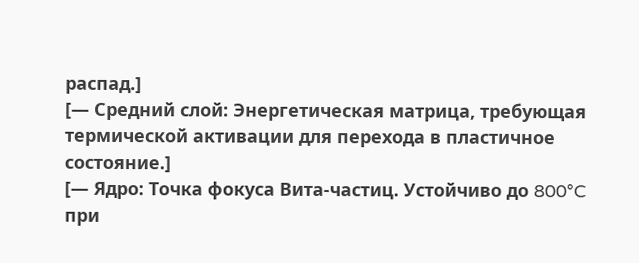распад.]
[— Средний слой: Энергетическая матрица, требующая термической активации для перехода в пластичное состояние.]
[— Ядро: Точка фокуса Вита-частиц. Устойчиво до 800°C при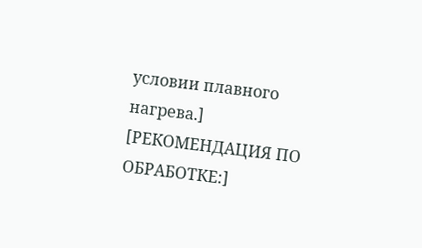условии плавного нагрева.]
[РЕКОМЕНДАЦИЯ ПО ОБРАБОТКЕ:]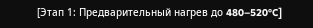[Этап 1: Предварительный нагрев до 480–520°C]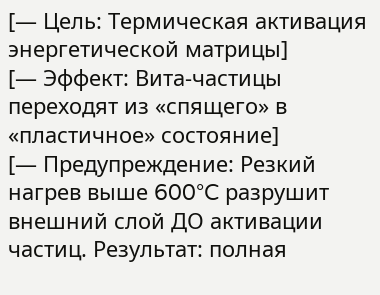[— Цель: Термическая активация энергетической матрицы]
[— Эффект: Вита-частицы переходят из «спящего» в «пластичное» состояние]
[— Предупреждение: Резкий нагрев выше 600°C разрушит внешний слой ДО активации частиц. Результат: полная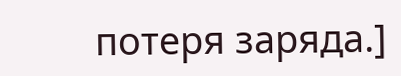потеря заряда.]